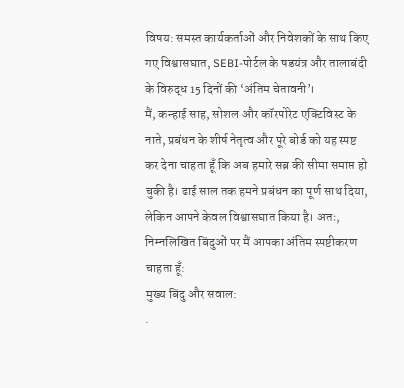विषय: समस्त कार्यकर्ताओं और निवेशकों के साथ किए गए विश्वासघात, SEBI-पोर्टल के षडयंत्र और तालाबंदी के विरुद्ध 15 दिनों की ‘अंतिम चेतावनी’।
मैं, कन्हाई साह, सोशल और कॉरपोरेट एक्टिविस्ट के नाते, प्रबंधन के शीर्ष नेतृत्व और पूरे बोर्ड को यह स्पष्ट कर देना चाहता हूँ कि अब हमारे सब्र की सीमा समाप्त हो चुकी है। ढाई साल तक हमने प्रबंधन का पूर्ण साथ दिया, लेकिन आपने केवल विश्वासघात किया है। अतः, निम्नलिखित बिंदुओं पर मैं आपका अंतिम स्पष्टीकरण चाहता हूँ:
मुख्य बिंदु और सवाल:
.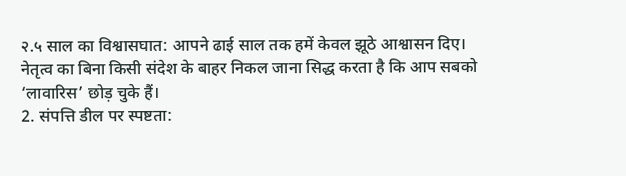२.५ साल का विश्वासघात: आपने ढाई साल तक हमें केवल झूठे आश्वासन दिए। नेतृत्व का बिना किसी संदेश के बाहर निकल जाना सिद्ध करता है कि आप सबको ‘लावारिस’ छोड़ चुके हैं।
2. संपत्ति डील पर स्पष्टता: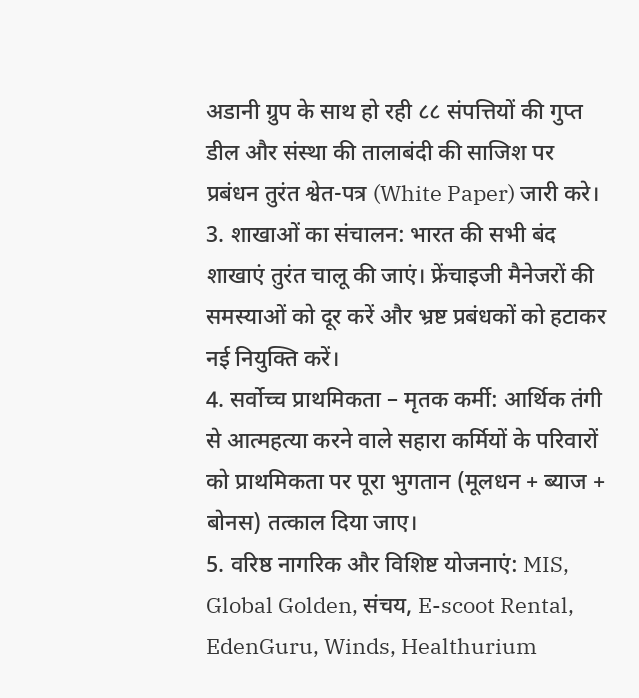अडानी ग्रुप के साथ हो रही ८८ संपत्तियों की गुप्त डील और संस्था की तालाबंदी की साजिश पर प्रबंधन तुरंत श्वेत-पत्र (White Paper) जारी करे।
3. शाखाओं का संचालन: भारत की सभी बंद शाखाएं तुरंत चालू की जाएं। फ्रेंचाइजी मैनेजरों की समस्याओं को दूर करें और भ्रष्ट प्रबंधकों को हटाकर नई नियुक्ति करें।
4. सर्वोच्च प्राथमिकता – मृतक कर्मी: आर्थिक तंगी से आत्महत्या करने वाले सहारा कर्मियों के परिवारों को प्राथमिकता पर पूरा भुगतान (मूलधन + ब्याज + बोनस) तत्काल दिया जाए।
5. वरिष्ठ नागरिक और विशिष्ट योजनाएं: MIS, Global Golden, संचय, E-scoot Rental, EdenGuru, Winds, Healthurium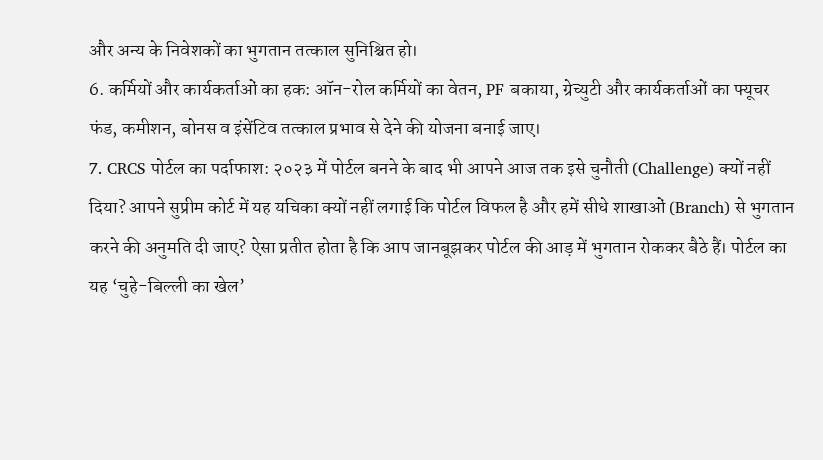और अन्य के निवेशकों का भुगतान तत्काल सुनिश्चित हो।
6. कर्मियों और कार्यकर्ताओं का हक: ऑन-रोल कर्मियों का वेतन, PF बकाया, ग्रेच्युटी और कार्यकर्ताओं का फ्यूचर फंड, कमीशन, बोनस व इंसेंटिव तत्काल प्रभाव से देने की योजना बनाई जाए।
7. CRCS पोर्टल का पर्दाफाश: २०२३ में पोर्टल बनने के बाद भी आपने आज तक इसे चुनौती (Challenge) क्यों नहीं दिया? आपने सुप्रीम कोर्ट में यह यचिका क्यों नहीं लगाई कि पोर्टल विफल है और हमें सीधे शाखाओं (Branch) से भुगतान करने की अनुमति दी जाए? ऐसा प्रतीत होता है कि आप जानबूझकर पोर्टल की आड़ में भुगतान रोककर बैठे हैं। पोर्टल का यह ‘चुहे-बिल्ली का खेल’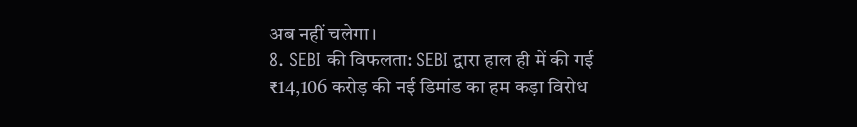अब नहीं चलेगा।
8. SEBI की विफलता: SEBI द्वारा हाल ही में की गई ₹14,106 करोड़ की नई डिमांड का हम कड़ा विरोध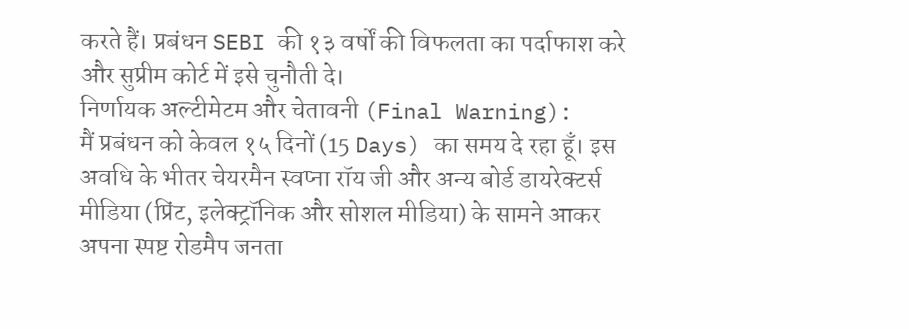करते हैं। प्रबंधन SEBI की १३ वर्षों की विफलता का पर्दाफाश करे और सुप्रीम कोर्ट में इसे चुनौती दे।
निर्णायक अल्टीमेटम और चेतावनी (Final Warning):
मैं प्रबंधन को केवल १५ दिनों (15 Days) का समय दे रहा हूँ। इस अवधि के भीतर चेयरमैन स्वप्ना रॉय जी और अन्य बोर्ड डायरेक्टर्स मीडिया (प्रिंट, इलेक्ट्रॉनिक और सोशल मीडिया) के सामने आकर अपना स्पष्ट रोडमैप जनता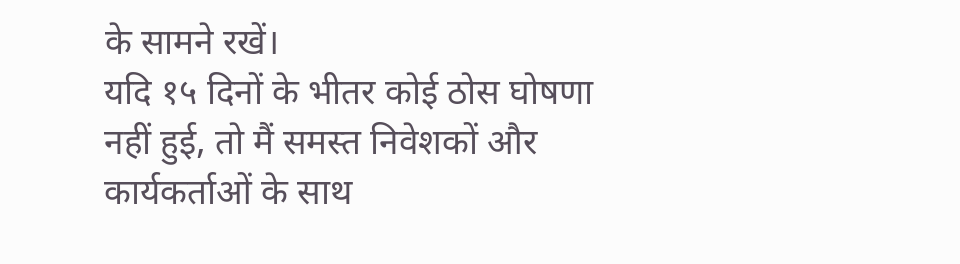के सामने रखें।
यदि १५ दिनों के भीतर कोई ठोस घोषणा नहीं हुई, तो मैं समस्त निवेशकों और कार्यकर्ताओं के साथ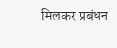मिलकर प्रबंधन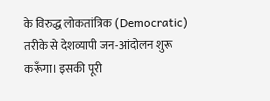के विरुद्ध लोकतांत्रिक (Democratic) तरीके से देशव्यापी जन-आंदोलन शुरू करूँगा। इसकी पूरी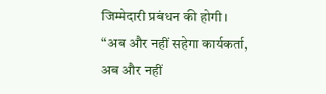जिम्मेदारी प्रबंधन की होगी।
“अब और नहीं सहेगा कार्यकर्ता, अब और नहीं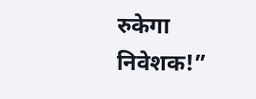रुकेगा निवेशक!”